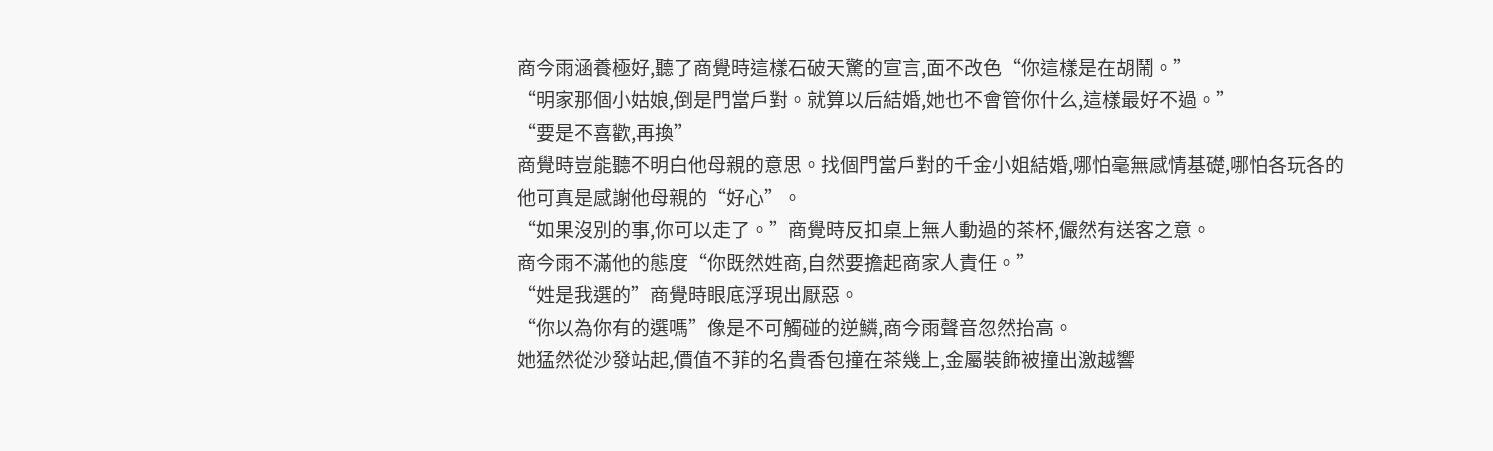商今雨涵養極好,聽了商覺時這樣石破天驚的宣言,面不改色“你這樣是在胡鬧。”
“明家那個小姑娘,倒是門當戶對。就算以后結婚,她也不會管你什么,這樣最好不過。”
“要是不喜歡,再換”
商覺時豈能聽不明白他母親的意思。找個門當戶對的千金小姐結婚,哪怕毫無感情基礎,哪怕各玩各的
他可真是感謝他母親的“好心”。
“如果沒別的事,你可以走了。”商覺時反扣桌上無人動過的茶杯,儼然有送客之意。
商今雨不滿他的態度“你既然姓商,自然要擔起商家人責任。”
“姓是我選的”商覺時眼底浮現出厭惡。
“你以為你有的選嗎”像是不可觸碰的逆鱗,商今雨聲音忽然抬高。
她猛然從沙發站起,價值不菲的名貴香包撞在茶幾上,金屬裝飾被撞出激越響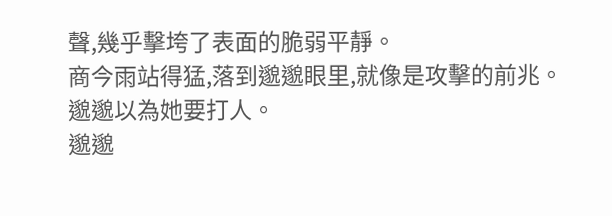聲,幾乎擊垮了表面的脆弱平靜。
商今雨站得猛,落到邈邈眼里,就像是攻擊的前兆。
邈邈以為她要打人。
邈邈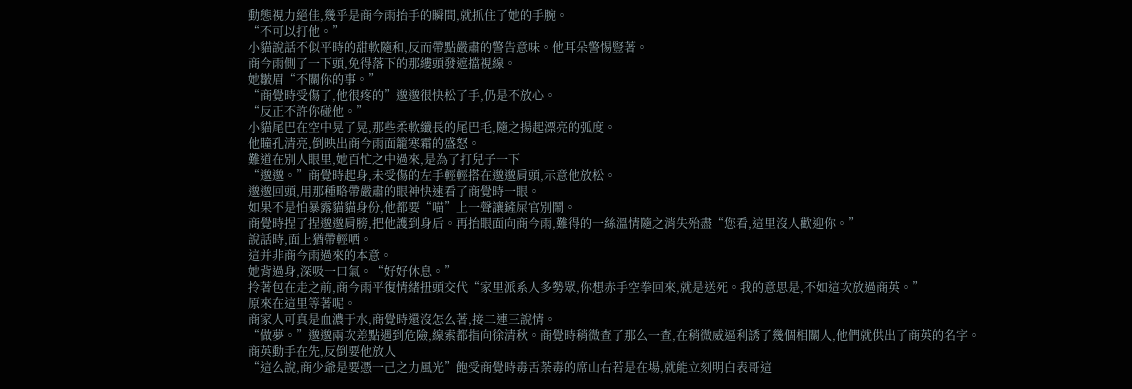動態視力絕佳,幾乎是商今雨抬手的瞬間,就抓住了她的手腕。
“不可以打他。”
小貓說話不似平時的甜軟隨和,反而帶點嚴肅的警告意味。他耳朵警惕豎著。
商今雨側了一下頭,免得落下的那縷頭發遮擋視線。
她皺眉“不關你的事。”
“商覺時受傷了,他很疼的”邈邈很快松了手,仍是不放心。
“反正不許你碰他。”
小貓尾巴在空中晃了晃,那些柔軟纖長的尾巴毛,隨之揚起漂亮的弧度。
他瞳孔清亮,倒映出商今雨面籠寒霜的盛怒。
難道在別人眼里,她百忙之中過來,是為了打兒子一下
“邈邈。”商覺時起身,未受傷的左手輕輕搭在邈邈肩頭,示意他放松。
邈邈回頭,用那種略帶嚴肅的眼神快速看了商覺時一眼。
如果不是怕暴露貓貓身份,他都要“喵”上一聲讓鏟屎官別鬧。
商覺時捏了捏邈邈肩膀,把他護到身后。再抬眼面向商今雨,難得的一絲溫情隨之消失殆盡“您看,這里沒人歡迎你。”
說話時,面上猶帶輕哂。
這并非商今雨過來的本意。
她背過身,深吸一口氣。“好好休息。”
拎著包在走之前,商今雨平復情緒扭頭交代“家里派系人多勢眾,你想赤手空拳回來,就是送死。我的意思是,不如這次放過商英。”
原來在這里等著呢。
商家人可真是血濃于水,商覺時還沒怎么著,接二連三說情。
“做夢。”邈邈兩次差點遇到危險,線索都指向徐清秋。商覺時稍微查了那么一查,在稍微威逼利誘了幾個相關人,他們就供出了商英的名字。
商英動手在先,反倒要他放人
“這么說,商少爺是要憑一己之力風光”飽受商覺時毒舌荼毒的席山右若是在場,就能立刻明白表哥這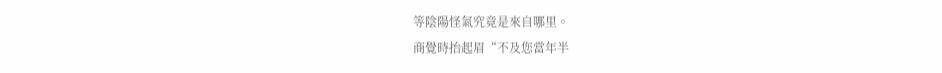等陰陽怪氣究竟是來自哪里。
商覺時抬起眉“不及您當年半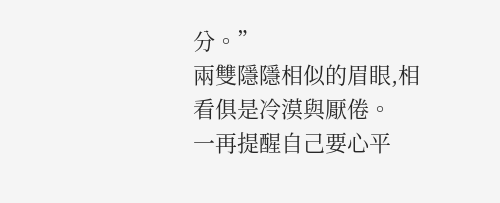分。”
兩雙隱隱相似的眉眼,相看俱是冷漠與厭倦。
一再提醒自己要心平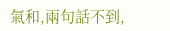氣和,兩句話不到,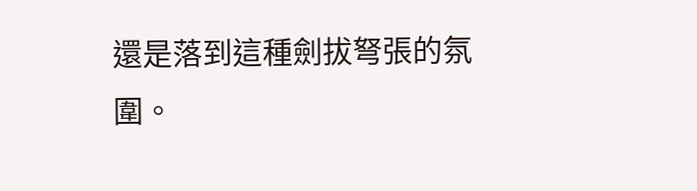還是落到這種劍拔弩張的氛圍。